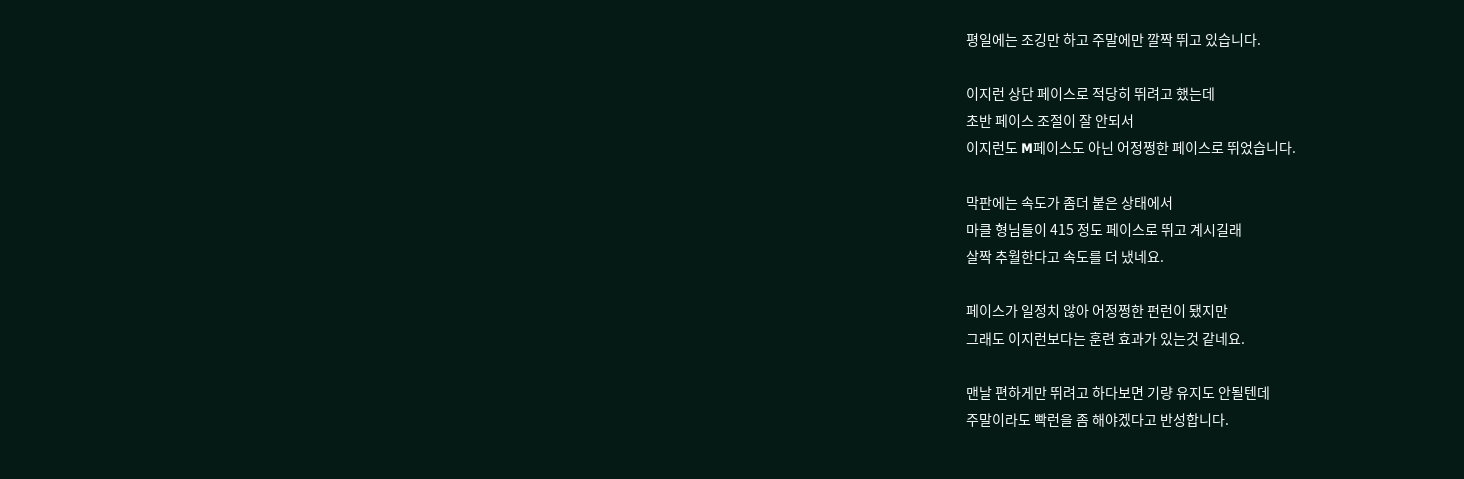평일에는 조깅만 하고 주말에만 깔짝 뛰고 있습니다.

이지런 상단 페이스로 적당히 뛰려고 했는데
초반 페이스 조절이 잘 안되서
이지런도 M페이스도 아닌 어정쩡한 페이스로 뛰었습니다.

막판에는 속도가 좀더 붙은 상태에서
마클 형님들이 415 정도 페이스로 뛰고 계시길래
살짝 추월한다고 속도를 더 냈네요.

페이스가 일정치 않아 어정쩡한 펀런이 됐지만
그래도 이지런보다는 훈련 효과가 있는것 같네요.

맨날 편하게만 뛰려고 하다보면 기량 유지도 안될텐데
주말이라도 빡런을 좀 해야겠다고 반성합니다.